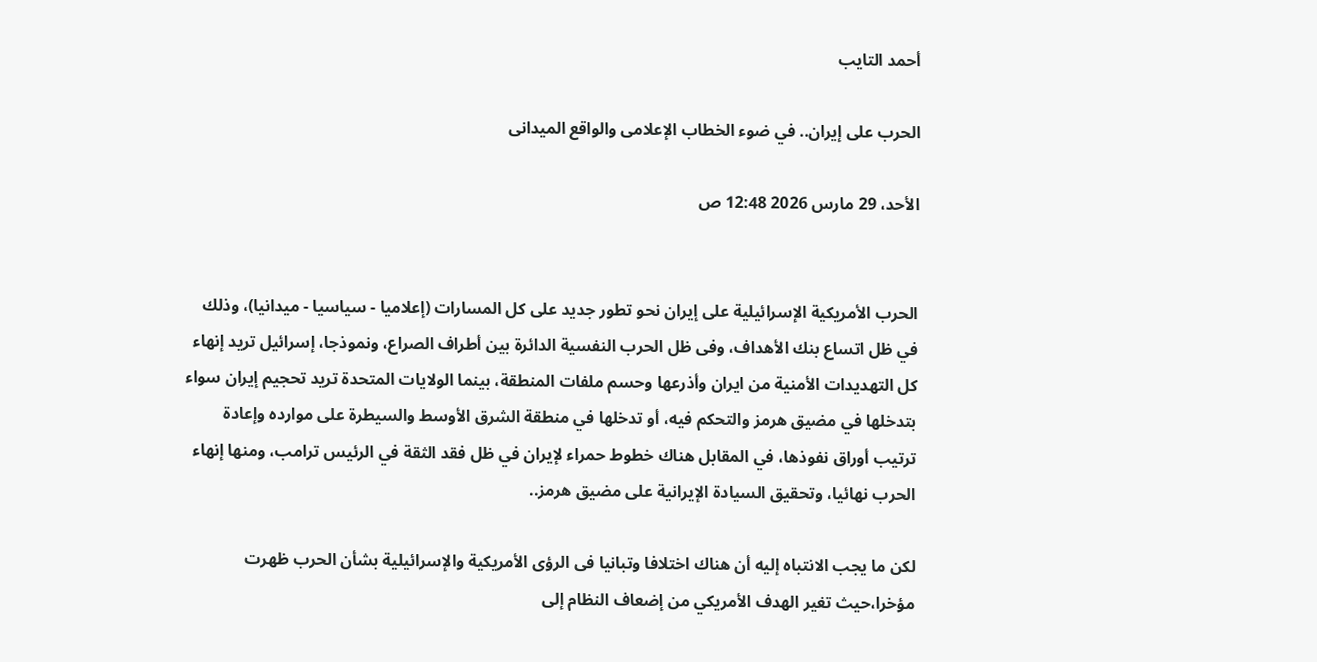أحمد التايب

الحرب على إيران.. في ضوء الخطاب الإعلامى والواقع الميدانى

الأحد، 29 مارس 2026 12:48 ص


الحرب الأمريكية الإسرائيلية على إيران نحو تطور جديد على كل المسارات (إعلاميا - سياسيا - ميدانيا)، وذلك في ظل اتساع بنك الأهداف، وفى ظل الحرب النفسية الدائرة بين أطراف الصراع، ونموذجا، إسرائيل تريد إنهاء كل التهديدات الأمنية من ايران وأذرعها وحسم ملفات المنطقة، بينما الولايات المتحدة تريد تحجيم إيران سواء بتدخلها في مضيق هرمز والتحكم فيه، أو تدخلها في منطقة الشرق الأوسط والسيطرة على موارده وإعادة ترتيب أوراق نفوذها، في المقابل هناك خطوط حمراء لإيران في ظل فقد الثقة في الرئيس ترامب، ومنها إنهاء الحرب نهائيا، وتحقيق السيادة الإيرانية على مضيق هرمز..

لكن ما يجب الانتباه إليه أن هناك اختلافا وتبانيا فى الرؤى الأمريكية والإسرائيلية بشأن الحرب ظهرت مؤخرا،حيث تغير الهدف الأمريكي من إضعاف النظام إلى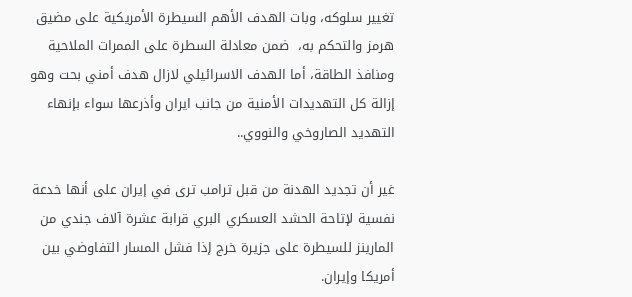تغيير سلوكه، وبات الهدف الأهم السيطرة الأمريكية على مضيق هرمز والتحكم به،  ضمن معادلة السطرة على الممرات الملاحية ومنافذ الطاقة، أما الهدف الاسرائيلي لازال هدف أمني بحت وهو إزالة كل التهديدات الأمنية من جانب ايران وأذرعها سواء بإنهاء التهديد الصاروخي والنووي..

غير أن تجديد الهدنة من قبل ترامب ترى في إيران على أنها خدعة نفسية لإتاحة الحشد العسكري البري قرابة عشرة آلاف جندي من المارينز للسيطرة على جزيرة خرج إذا فشل المسار التفاوضي بين أمريكا وإيران.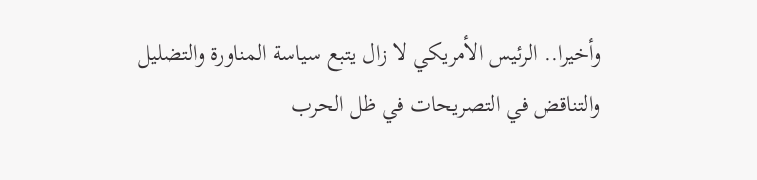وأخيرا.. الرئيس الأمريكي لا زال يتبع سياسة المناورة والتضليل والتناقض في التصريحات في ظل الحرب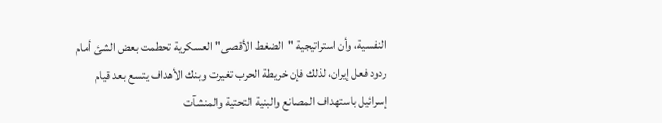النفسية، وأن استراتيجية "الضغط الأقصى" العسكرية تحطمت بعض الشئ أمام ردود فعل إيران، لذلك فإن خريطة الحرب تغيرت وبنك الأهداف يتسع بعد قيام إسرائيل باستهداف المصانع والبنية التحتية والمنشآت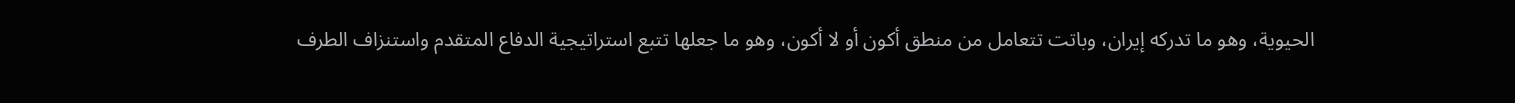الحيوية، وهو ما تدركه إيران، وباتت تتعامل من منطق أكون أو لا أكون، وهو ما جعلها تتبع استراتيجية الدفاع المتقدم واستنزاف الطرف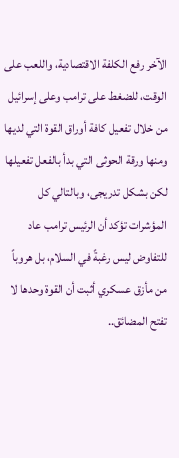الآخر رفع الكلفة الاقتصادية، واللعب على الوقت، للضغط على ترامب وعلى إسرائيل من خلال تفعيل كافة أوراق القوة التي لديها ومنها ورقة الحوثى التي بدأ بالفعل تفعيلها لكن بشكل تدريجى، وبالتالي كل المؤشرات تؤكد أن الرئيس ترامب عاد للتفاوض ليس رغبةً في السلام، بل هروباً من مأزق عسكري أثبت أن القوة وحدها لا تفتح المضائق..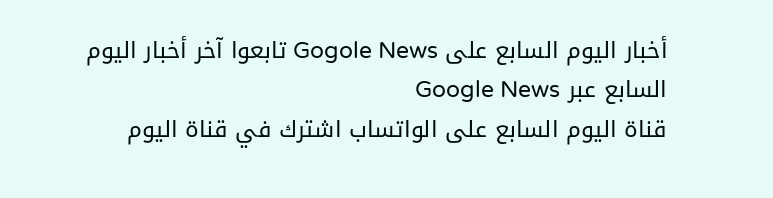أخبار اليوم السابع على Gogole News تابعوا آخر أخبار اليوم السابع عبر Google News
قناة اليوم السابع على الواتساب اشترك في قناة اليوم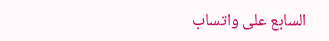السابع على واتساب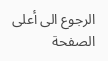الرجوع الى أعلى الصفحة